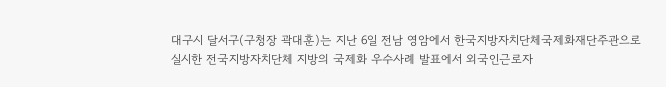대구시 달서구(구청장 곽대훈)는 지난 6일 전남 영암에서 한국지방자치단체국제화재단주관으로 실시한 전국지방자치단체 지방의 국제화 우수사례 발표에서 외국인근로자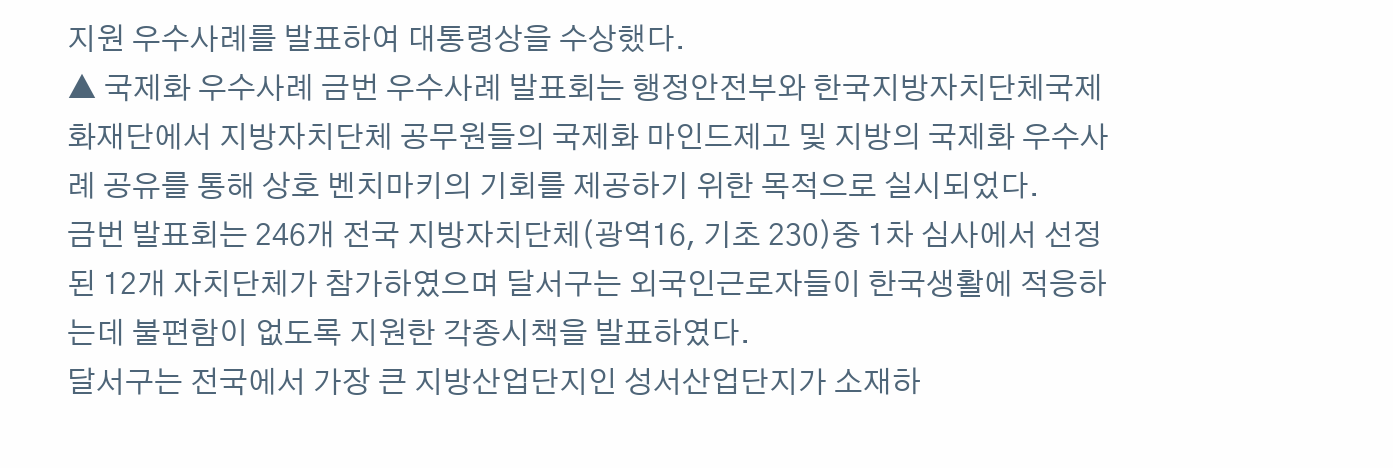지원 우수사례를 발표하여 대통령상을 수상했다.
▲ 국제화 우수사례 금번 우수사례 발표회는 행정안전부와 한국지방자치단체국제화재단에서 지방자치단체 공무원들의 국제화 마인드제고 및 지방의 국제화 우수사례 공유를 통해 상호 벤치마키의 기회를 제공하기 위한 목적으로 실시되었다.
금번 발표회는 246개 전국 지방자치단체(광역16, 기초 230)중 1차 심사에서 선정된 12개 자치단체가 참가하였으며 달서구는 외국인근로자들이 한국생활에 적응하는데 불편함이 없도록 지원한 각종시책을 발표하였다.
달서구는 전국에서 가장 큰 지방산업단지인 성서산업단지가 소재하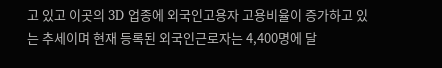고 있고 이곳의 3D 업종에 외국인고용자 고용비율이 증가하고 있는 추세이며 현재 등록된 외국인근로자는 4,400명에 달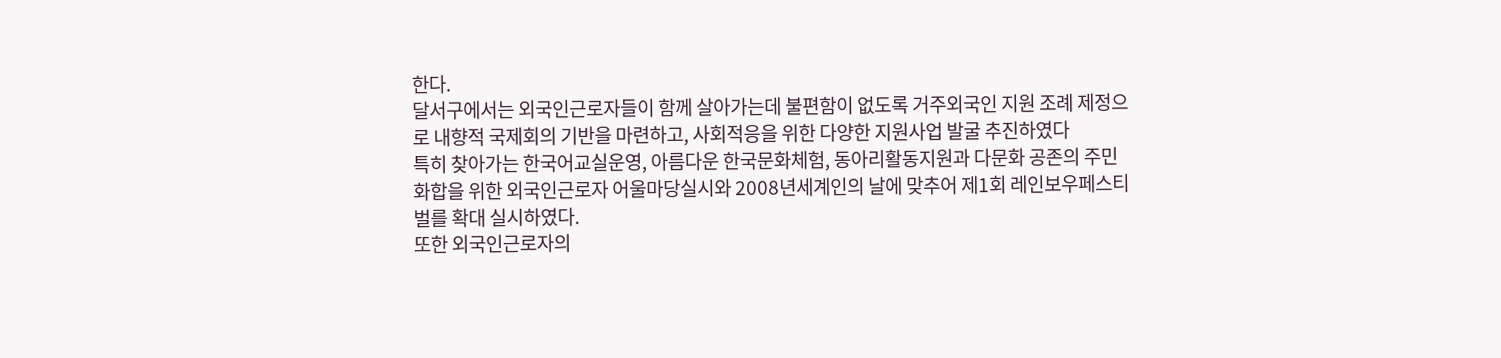한다.
달서구에서는 외국인근로자들이 함께 살아가는데 불편함이 없도록 거주외국인 지원 조례 제정으로 내향적 국제회의 기반을 마련하고, 사회적응을 위한 다양한 지원사업 발굴 추진하였다
특히 찾아가는 한국어교실운영, 아름다운 한국문화체험, 동아리활동지원과 다문화 공존의 주민화합을 위한 외국인근로자 어울마당실시와 2008년세계인의 날에 맞추어 제1회 레인보우페스티벌를 확대 실시하였다.
또한 외국인근로자의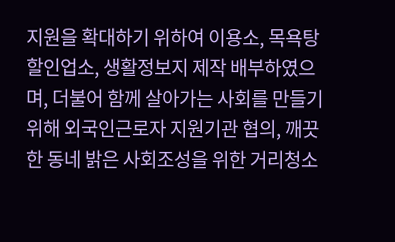지원을 확대하기 위하여 이용소, 목욕탕 할인업소, 생활정보지 제작 배부하였으며, 더불어 함께 살아가는 사회를 만들기 위해 외국인근로자 지원기관 협의, 깨끗한 동네 밝은 사회조성을 위한 거리청소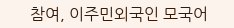참여, 이주민외국인 모국어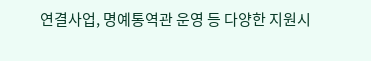연결사업, 명예통역관 운영 등 다양한 지원시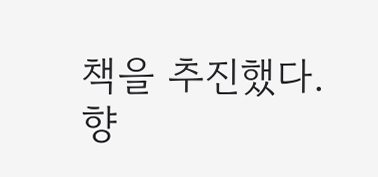책을 추진했다.
향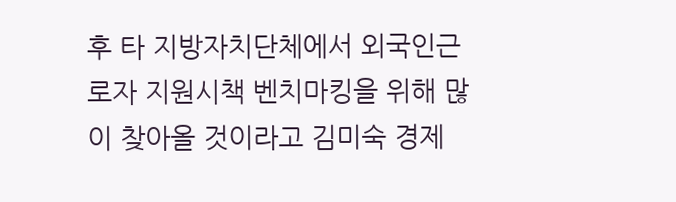후 타 지방자치단체에서 외국인근로자 지원시책 벤치마킹을 위해 많이 찾아올 것이라고 김미숙 경제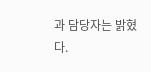과 담당자는 밝혔다.